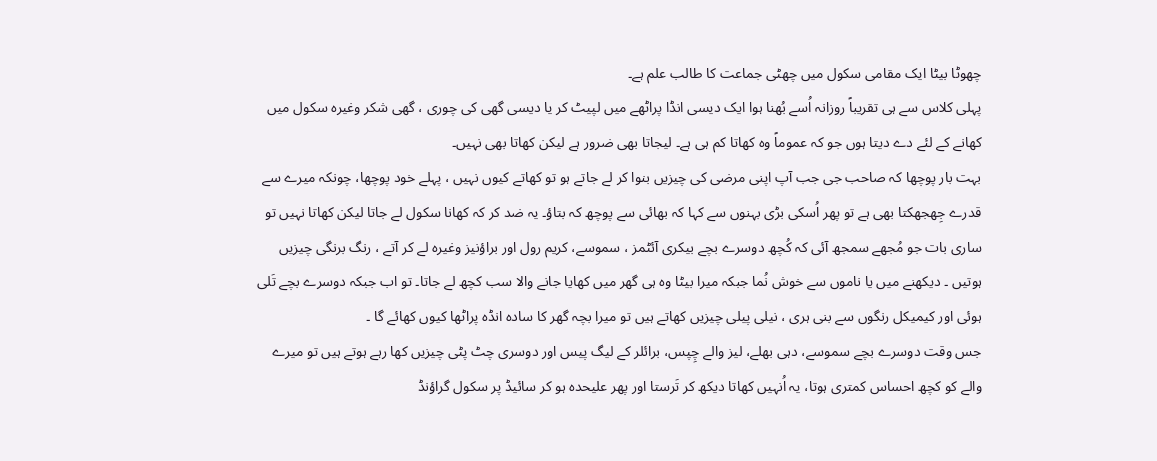چھوٹا بیٹا ایک مقامی سکول میں چھٹی جماعت کا طالب علم ہے۔
پہلی کلاس سے ہی تقریباً روزانہ اُسے بُھنا ہوا ایک دیسی انڈا پراٹھے میں لپیٹ کر یا دیسی گھی کی چوری ، گھی شکر وغیرہ سکول میں کھانے کے لئے دے دیتا ہوں جو کہ عموماً وہ کھاتا کم ہی ہے۔ لیجاتا بھی ضرور ہے لیکن کھاتا بھی نہیں۔
بہت بار پوچھا کہ صاحب جی جب آپ اپنی مرضی کی چیزیں بنوا کر لے جاتے ہو تو کھاتے کیوں نہیں ، پہلے خود پوچھا، چونکہ میرے سے قدرے جِھجھکتا بھی ہے تو پھر اُسکی بڑی بہنوں سے کہا کہ بھائی سے پوچھ کہ بتاؤ۔ یہ ضد کر کہ کھانا سکول لے جاتا لیکن کھاتا نہیں تو ساری بات جو مُجھے سمجھ آئی کہ کُچھ دوسرے بچے بیکری آئٹمز ، سموسے، کریم رول اور براؤنیز وغیرہ لے کر آتے ، رنگ برنگی چیزیں ہوتیں ۔ دیکھنے میں یا ناموں سے خوش نُما جبکہ میرا بیٹا وہ ہی گھر میں کھایا جانے والا سب کچھ لے جاتا۔ تو اب جبکہ دوسرے بچے تَلی ہوئی اور کیمیکل رنگوں سے بنی ہری ، نیلی پیلی چیزیں کھاتے ہیں تو میرا بچہ گھر کا سادہ انڈہ پراٹھا کیوں کھائے گا ۔
جس وقت دوسرے بچے سموسے، دہی بھلے، لیز والے چِپس، برائلر کے لیگ پیس اور دوسری چٹ پٹی چیزیں کھا رہے ہوتے ہیں تو میرے والے کو کچھ احساس کمتری ہوتا، یہ اُنہیں کھاتا دیکھ کر تَرستا اور پھر علیحدہ ہو کر سائیڈ پر سکول گراؤنڈ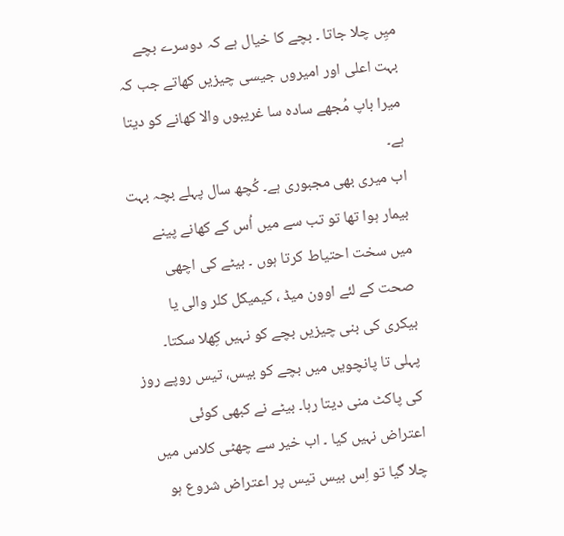میِں چلا جاتا ۔ بچے کا خیال ہے کہ دوسرے بچے بہت اعلی اور امیروں جیسی چیزیں کھاتے جب کہ میرا باپ مُجھے سادہ سا غریبوں والا کھانے کو دیتا ہے۔
اب میری بھی مجبوری ہے۔ کُچھ سال پہلے بچہ بہت بیمار ہوا تھا تو تب سے میں اُس کے کھانے پینے میں سخت احتیاط کرتا ہوں ۔ بیٹے کی اچھی صحت کے لئے اوون میڈ ، کیمیکل کلر والی یا بیکری کی بنی چیزیں بچے کو نہیں کِھلا سکتا۔
پہلی تا پانچویں میں بچے کو بیس، تیس روپے روز کی پاکٹ منی دیتا رہا۔ بیٹے نے کبھی کوئی اعتراض نہیں کیا ۔ اب خیر سے چھٹی کلاس میں چلا گیا تو اِس بیس تیس پر اعتراض شروع ہو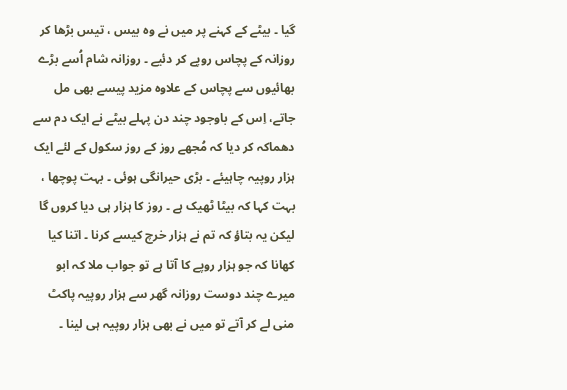گیا ۔ بیٹے کے کہنے پر میں نے وہ بیس ، تیس بڑھا کر روزانہ کے پچاس روپے کر دئیے ۔ روزانہ شام اُسے بڑے بھائیوں سے پچاس کے علاوہ مزید پیسے بھی مل جاتے، اِس کے باوجود چند دن پہلے بیٹے نے ایک دم سے دھماکہ کر دیا کہ مُجھے روز کے روز سکول کے لئے ایک ہزار روپیہ چاہیئے ۔ بڑی حیرانگی ہوئی ۔ بہت پوچھا ، بہت کہا کہ بیٹا ٹھیک ہے ۔ روز کا ہزار ہی دیا کروں گا لیکن یہ بتاؤ کہ تم نے ہزار خرچ کیسے کرنا ۔ اتنا کیا کھانا کہ جو ہزار روپے کا آتا ہے تو جواب ملا کہ ابو میرے چند دوست روزانہ گھر سے ہزار روپیہ پاکٹ منی لے کر آتے تو میں نے بھی ہزار روپیہ ہی لینا ۔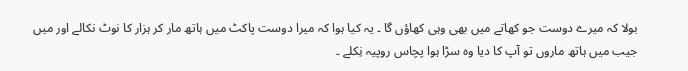بولا کہ میرے دوست جو کھاتے میں بھی وہی کھاؤں گا ۔ یہ کیا ہوا کہ میرا دوست پاکٹ میں ہاتھ مار کر ہزار کا نوٹ نکالے اور میں جیب میں ہاتھ ماروں تو آپ کا دیا وہ سڑا ہوا پچاس روپیہ نِکلے ۔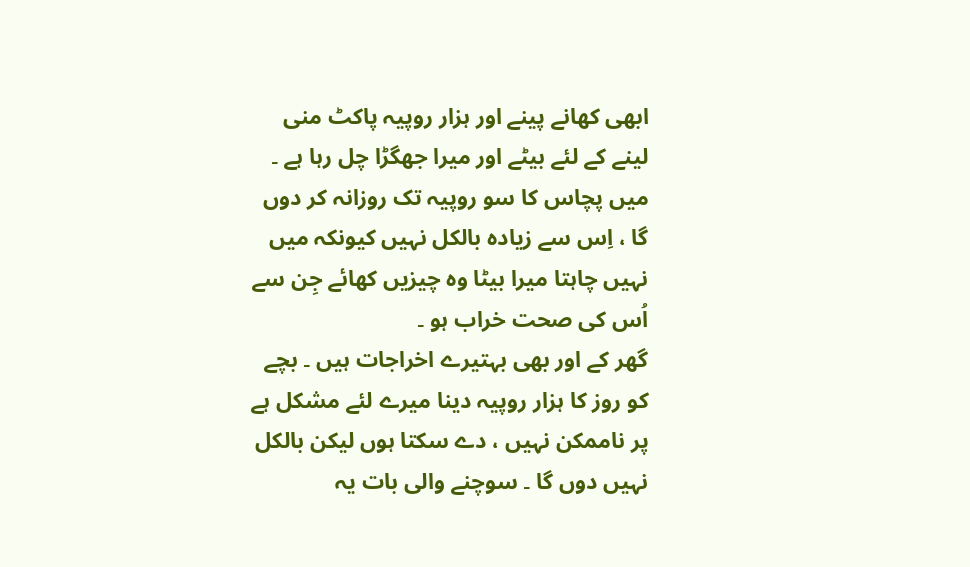ابھی کھانے پینے اور ہزار روپیہ پاکٹ منی لینے کے لئے بیٹے اور میرا جھگڑا چل رہا ہے ۔ میں پچاس کا سو روپیہ تک روزانہ کر دوں گا ، اِس سے زیادہ بالکل نہیں کیونکہ میں نہیں چاہتا میرا بیٹا وہ چیزیں کھائے جِن سے اُس کی صحت خراب ہو ۔
گھر کے اور بھی بہتیرے اخراجات ہیں ۔ بچے کو روز کا ہزار روپیہ دینا میرے لئے مشکل ہے پر ناممکن نہیں ، دے سکتا ہوں لیکن بالکل نہیں دوں گا ۔ سوچنے والی بات یہ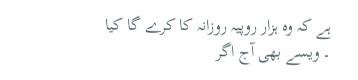ہے کہ وہ ہزار روپیہ روزانہ کا کرے گا کیا ۔ ویسے بھی آج اگر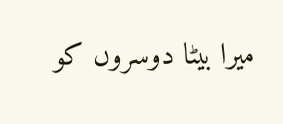میرا بیٹا دوسروں کو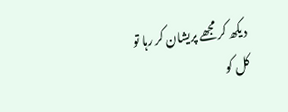دیکھ کر مجھے پریشان کر رہا تو کل کو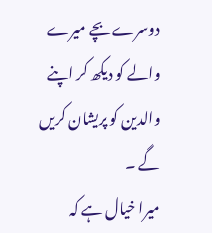دوسرے بچے میرے والے کو دیکھ کر اپنے والدین کو پریشان کریں گے ۔
میرا خیال ہے کہ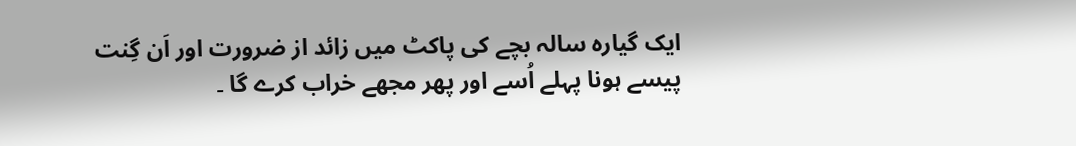ایک گیارہ سالہ بچے کی پاکٹ میں زائد از ضرورت اور اَن گِنت پیسے ہونا پہلے اُسے اور پھر مجھے خراب کرے گا ۔